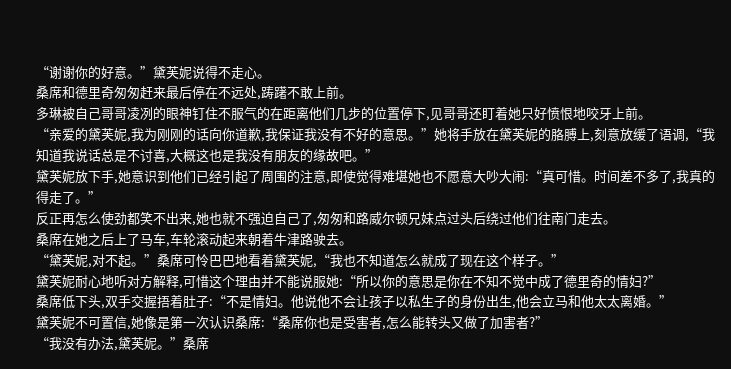“谢谢你的好意。”黛芙妮说得不走心。
桑席和德里奇匆匆赶来最后停在不远处,踌躇不敢上前。
多琳被自己哥哥凌冽的眼神钉住不服气的在距离他们几步的位置停下,见哥哥还盯着她只好愤恨地咬牙上前。
“亲爱的黛芙妮,我为刚刚的话向你道歉,我保证我没有不好的意思。”她将手放在黛芙妮的胳膊上,刻意放缓了语调,“我知道我说话总是不讨喜,大概这也是我没有朋友的缘故吧。”
黛芙妮放下手,她意识到他们已经引起了周围的注意,即使觉得难堪她也不愿意大吵大闹:“真可惜。时间差不多了,我真的得走了。”
反正再怎么使劲都笑不出来,她也就不强迫自己了,匆匆和路威尔顿兄妹点过头后绕过他们往南门走去。
桑席在她之后上了马车,车轮滚动起来朝着牛津路驶去。
“黛芙妮,对不起。”桑席可怜巴巴地看着黛芙妮,“我也不知道怎么就成了现在这个样子。”
黛芙妮耐心地听对方解释,可惜这个理由并不能说服她:“所以你的意思是你在不知不觉中成了德里奇的情妇?”
桑席低下头,双手交握捂着肚子:“不是情妇。他说他不会让孩子以私生子的身份出生,他会立马和他太太离婚。”
黛芙妮不可置信,她像是第一次认识桑席:“桑席你也是受害者,怎么能转头又做了加害者?”
“我没有办法,黛芙妮。”桑席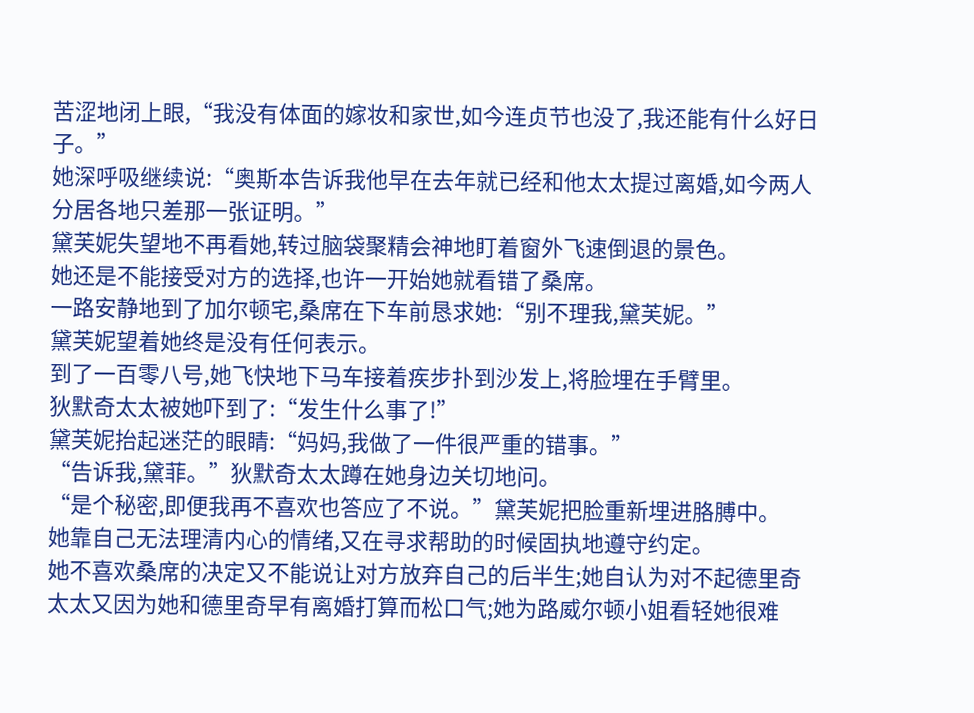苦涩地闭上眼,“我没有体面的嫁妆和家世,如今连贞节也没了,我还能有什么好日子。”
她深呼吸继续说:“奥斯本告诉我他早在去年就已经和他太太提过离婚,如今两人分居各地只差那一张证明。”
黛芙妮失望地不再看她,转过脑袋聚精会神地盯着窗外飞速倒退的景色。
她还是不能接受对方的选择,也许一开始她就看错了桑席。
一路安静地到了加尔顿宅,桑席在下车前恳求她:“别不理我,黛芙妮。”
黛芙妮望着她终是没有任何表示。
到了一百零八号,她飞快地下马车接着疾步扑到沙发上,将脸埋在手臂里。
狄默奇太太被她吓到了:“发生什么事了!”
黛芙妮抬起迷茫的眼睛:“妈妈,我做了一件很严重的错事。”
“告诉我,黛菲。”狄默奇太太蹲在她身边关切地问。
“是个秘密,即便我再不喜欢也答应了不说。”黛芙妮把脸重新埋进胳膊中。
她靠自己无法理清内心的情绪,又在寻求帮助的时候固执地遵守约定。
她不喜欢桑席的决定又不能说让对方放弃自己的后半生;她自认为对不起德里奇太太又因为她和德里奇早有离婚打算而松口气;她为路威尔顿小姐看轻她很难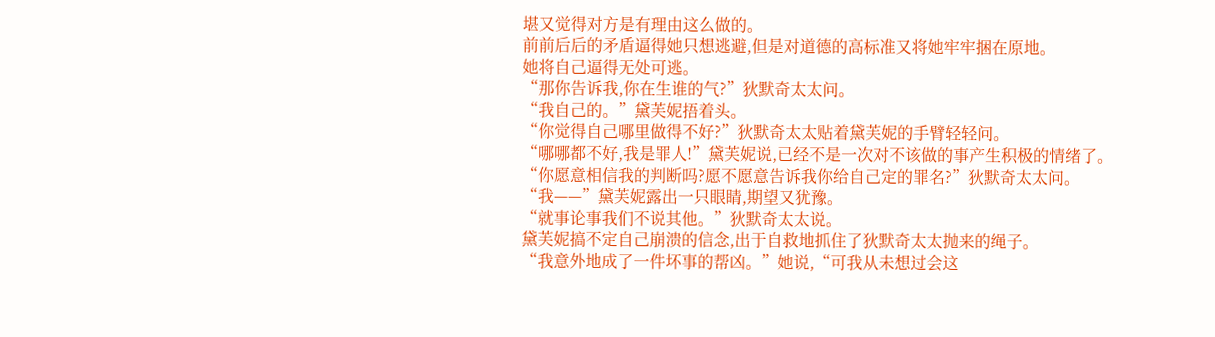堪又觉得对方是有理由这么做的。
前前后后的矛盾逼得她只想逃避,但是对道德的高标准又将她牢牢捆在原地。
她将自己逼得无处可逃。
“那你告诉我,你在生谁的气?”狄默奇太太问。
“我自己的。”黛芙妮捂着头。
“你觉得自己哪里做得不好?”狄默奇太太贴着黛芙妮的手臂轻轻问。
“哪哪都不好,我是罪人!”黛芙妮说,已经不是一次对不该做的事产生积极的情绪了。
“你愿意相信我的判断吗?愿不愿意告诉我你给自己定的罪名?”狄默奇太太问。
“我——”黛芙妮露出一只眼睛,期望又犹豫。
“就事论事我们不说其他。”狄默奇太太说。
黛芙妮搞不定自己崩溃的信念,出于自救地抓住了狄默奇太太抛来的绳子。
“我意外地成了一件坏事的帮凶。”她说,“可我从未想过会这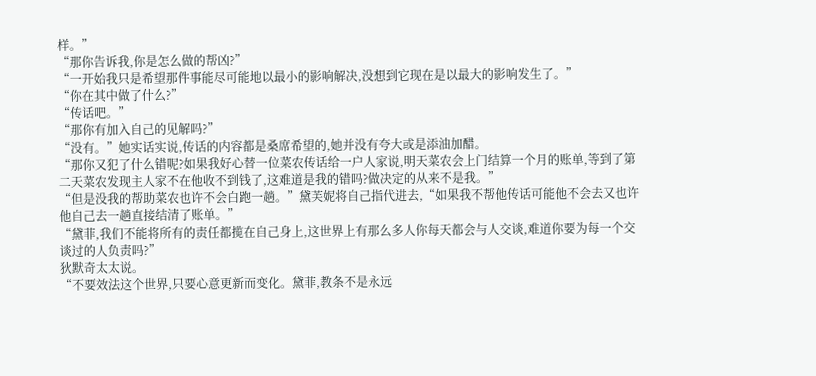样。”
“那你告诉我,你是怎么做的帮凶?”
“一开始我只是希望那件事能尽可能地以最小的影响解决,没想到它现在是以最大的影响发生了。”
“你在其中做了什么?”
“传话吧。”
“那你有加入自己的见解吗?”
“没有。”她实话实说,传话的内容都是桑席希望的,她并没有夸大或是添油加醋。
“那你又犯了什么错呢?如果我好心替一位菜农传话给一户人家说,明天菜农会上门结算一个月的账单,等到了第二天菜农发现主人家不在他收不到钱了,这难道是我的错吗?做决定的从来不是我。”
“但是没我的帮助菜农也许不会白跑一趟。”黛芙妮将自己指代进去,“如果我不帮他传话可能他不会去又也许他自己去一趟直接结清了账单。”
“黛菲,我们不能将所有的责任都揽在自己身上,这世界上有那么多人你每天都会与人交谈,难道你要为每一个交谈过的人负责吗?”
狄默奇太太说。
“不要效法这个世界,只要心意更新而变化。黛菲,教条不是永远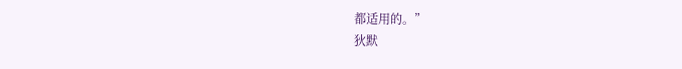都适用的。”
狄默